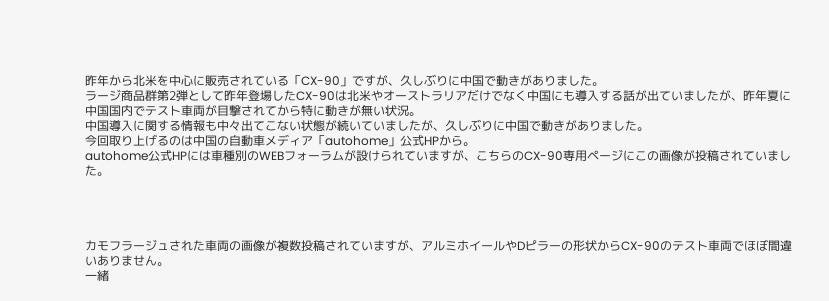昨年から北米を中心に販売されている「CX-90」ですが、久しぶりに中国で動きがありました。
ラージ商品群第2弾として昨年登場したCX-90は北米やオーストラリアだけでなく中国にも導入する話が出ていましたが、昨年夏に中国国内でテスト車両が目撃されてから特に動きが無い状況。
中国導入に関する情報も中々出てこない状態が続いていましたが、久しぶりに中国で動きがありました。
今回取り上げるのは中国の自動車メディア「autohome」公式HPから。
autohome公式HPには車種別のWEBフォーラムが設けられていますが、こちらのCX-90専用ページにこの画像が投稿されていました。




カモフラージュされた車両の画像が複数投稿されていますが、アルミホイールやDピラーの形状からCX-90のテスト車両でほぼ間違いありません。
一緒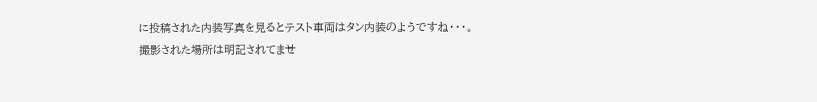に投稿された内装写真を見るとテスト車両はタン内装のようですね・・・。
撮影された場所は明記されてませ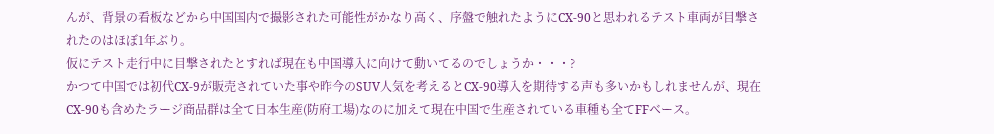んが、背景の看板などから中国国内で撮影された可能性がかなり高く、序盤で触れたようにCX-90と思われるテスト車両が目撃されたのはほぼ1年ぶり。
仮にテスト走行中に目撃されたとすれば現在も中国導入に向けて動いてるのでしょうか・・・?
かつて中国では初代CX-9が販売されていた事や昨今のSUV人気を考えるとCX-90導入を期待する声も多いかもしれませんが、現在CX-90も含めたラージ商品群は全て日本生産(防府工場)なのに加えて現在中国で生産されている車種も全てFFベース。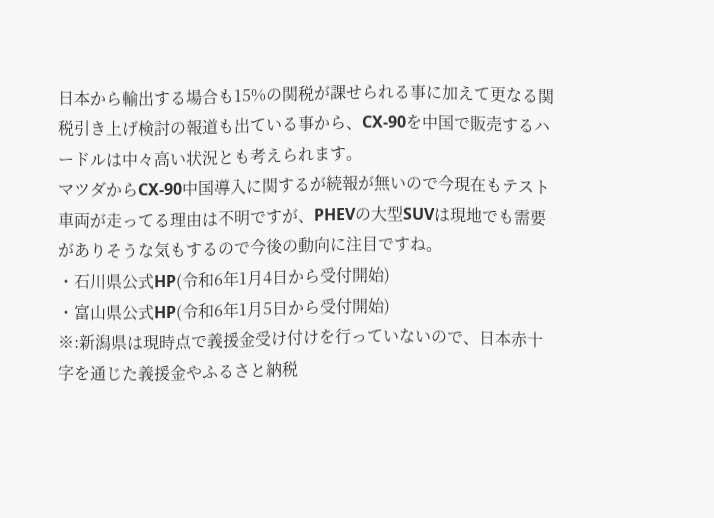日本から輸出する場合も15%の関税が課せられる事に加えて更なる関税引き上げ検討の報道も出ている事から、CX-90を中国で販売するハードルは中々高い状況とも考えられます。
マツダからCX-90中国導入に関するが続報が無いので今現在もテスト車両が走ってる理由は不明ですが、PHEVの大型SUVは現地でも需要がありそうな気もするので今後の動向に注目ですね。
・石川県公式HP(令和6年1月4日から受付開始)
・富山県公式HP(令和6年1月5日から受付開始)
※:新潟県は現時点で義援金受け付けを行っていないので、日本赤十字を通じた義援金やふるさと納税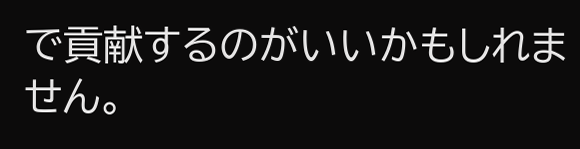で貢献するのがいいかもしれません。